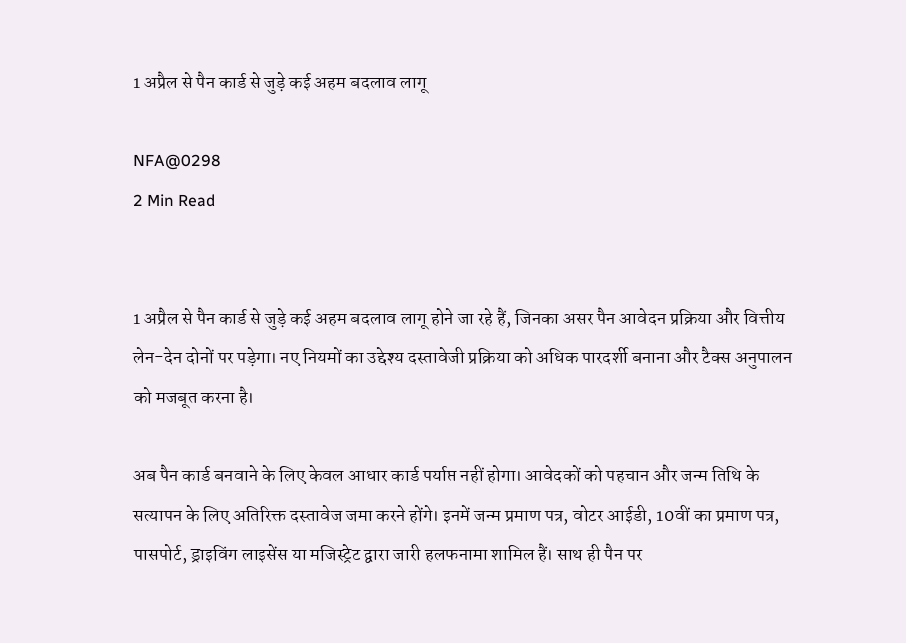1 अप्रैल से पैन कार्ड से जुड़े कई अहम बदलाव लागू

NFA@0298
2 Min Read


1 अप्रैल से पैन कार्ड से जुड़े कई अहम बदलाव लागू होने जा रहे हैं, जिनका असर पैन आवेदन प्रक्रिया और वित्तीय लेन-देन दोनों पर पड़ेगा। नए नियमों का उद्देश्य दस्तावेजी प्रक्रिया को अधिक पारदर्शी बनाना और टैक्स अनुपालन को मजबूत करना है।

अब पैन कार्ड बनवाने के लिए केवल आधार कार्ड पर्याप्त नहीं होगा। आवेदकों को पहचान और जन्म तिथि के सत्यापन के लिए अतिरिक्त दस्तावेज जमा करने होंगे। इनमें जन्म प्रमाण पत्र, वोटर आईडी, 10वीं का प्रमाण पत्र, पासपोर्ट, ड्राइविंग लाइसेंस या मजिस्ट्रेट द्वारा जारी हलफनामा शामिल हैं। साथ ही पैन पर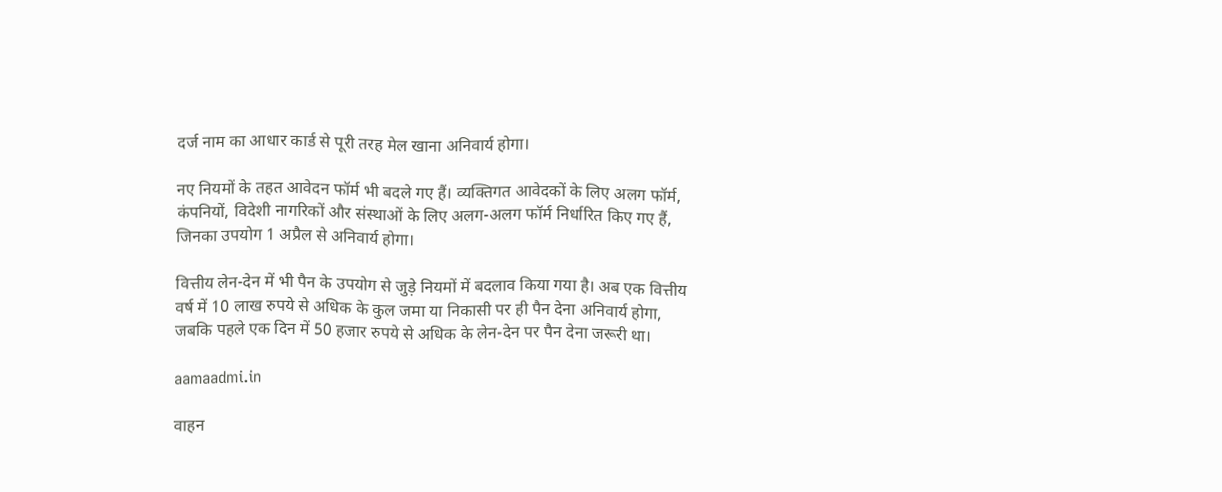दर्ज नाम का आधार कार्ड से पूरी तरह मेल खाना अनिवार्य होगा।

नए नियमों के तहत आवेदन फॉर्म भी बदले गए हैं। व्यक्तिगत आवेदकों के लिए अलग फॉर्म, कंपनियों, विदेशी नागरिकों और संस्थाओं के लिए अलग-अलग फॉर्म निर्धारित किए गए हैं, जिनका उपयोग 1 अप्रैल से अनिवार्य होगा।

वित्तीय लेन-देन में भी पैन के उपयोग से जुड़े नियमों में बदलाव किया गया है। अब एक वित्तीय वर्ष में 10 लाख रुपये से अधिक के कुल जमा या निकासी पर ही पैन देना अनिवार्य होगा, जबकि पहले एक दिन में 50 हजार रुपये से अधिक के लेन-देन पर पैन देना जरूरी था।

aamaadmi.in

वाहन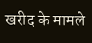खरीद के मामले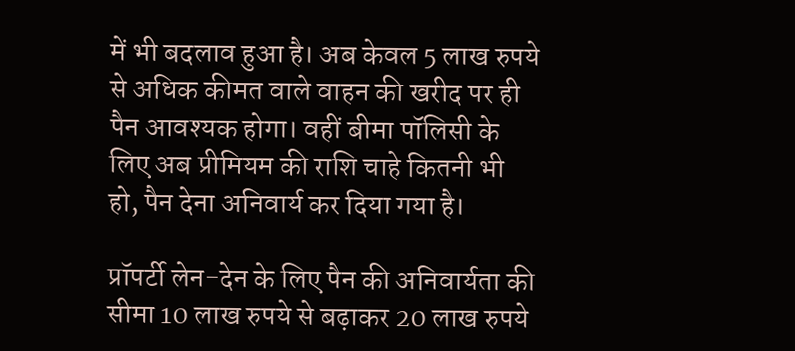में भी बदलाव हुआ है। अब केवल 5 लाख रुपये से अधिक कीमत वाले वाहन की खरीद पर ही पैन आवश्यक होगा। वहीं बीमा पॉलिसी के लिए अब प्रीमियम की राशि चाहे कितनी भी हो, पैन देना अनिवार्य कर दिया गया है।

प्रॉपर्टी लेन-देन के लिए पैन की अनिवार्यता की सीमा 10 लाख रुपये से बढ़ाकर 20 लाख रुपये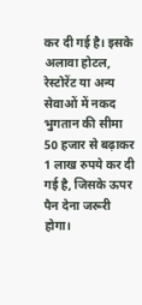कर दी गई है। इसके अलावा होटल, रेस्टोरेंट या अन्य सेवाओं में नकद भुगतान की सीमा 50 हजार से बढ़ाकर 1 लाख रुपये कर दी गई है, जिसके ऊपर पैन देना जरूरी होगा।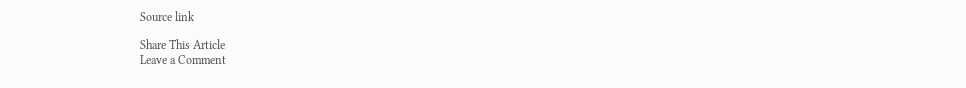Source link

Share This Article
Leave a Comment